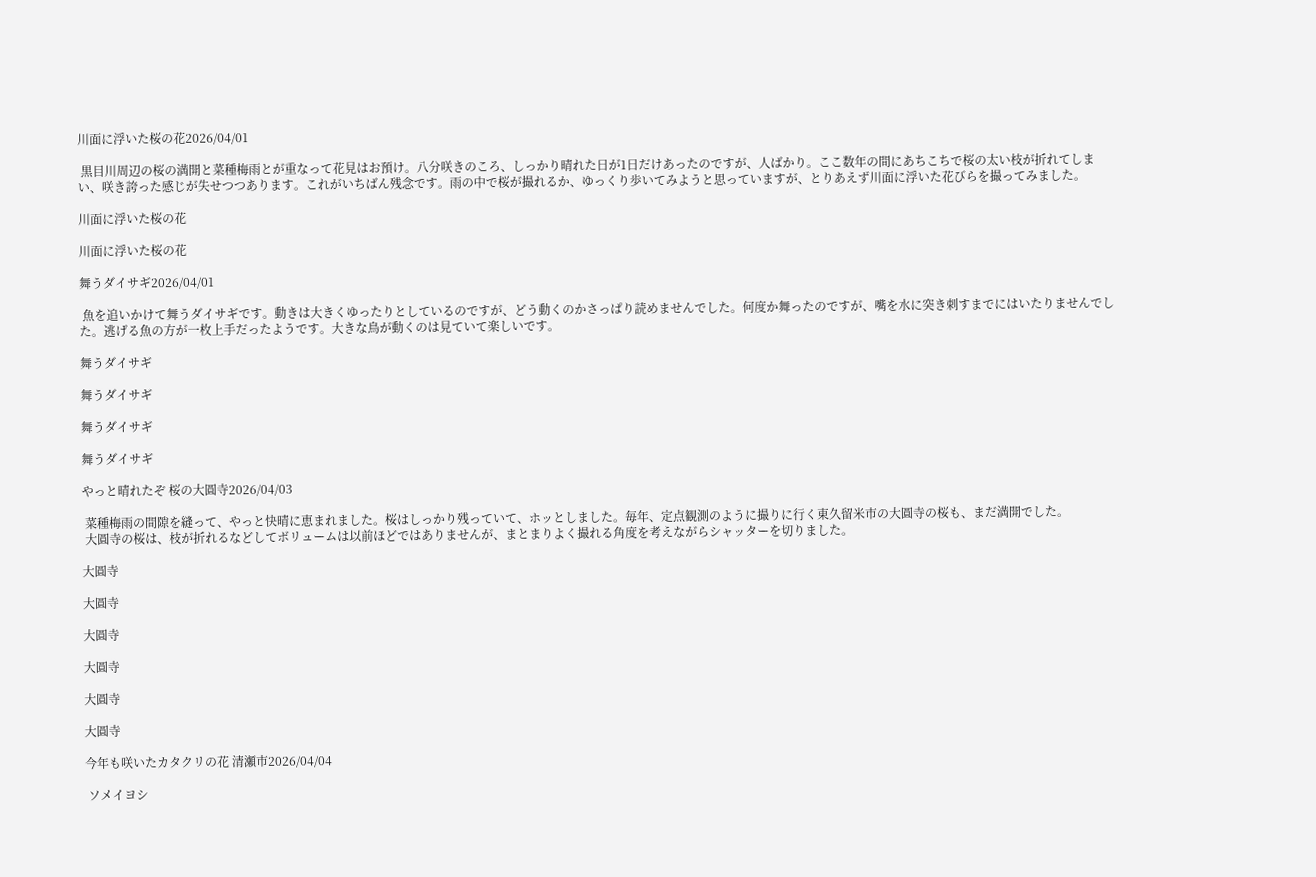川面に浮いた桜の花2026/04/01

 黒目川周辺の桜の満開と菜種梅雨とが重なって花見はお預け。八分咲きのころ、しっかり晴れた日が1日だけあったのですが、人ばかり。ここ数年の間にあちこちで桜の太い枝が折れてしまい、咲き誇った感じが失せつつあります。これがいちばん残念です。雨の中で桜が撮れるか、ゆっくり歩いてみようと思っていますが、とりあえず川面に浮いた花びらを撮ってみました。

川面に浮いた桜の花

川面に浮いた桜の花

舞うダイサギ2026/04/01

 魚を追いかけて舞うダイサギです。動きは大きくゆったりとしているのですが、どう動くのかさっぱり読めませんでした。何度か舞ったのですが、嘴を水に突き刺すまでにはいたりませんでした。逃げる魚の方が一枚上手だったようです。大きな鳥が動くのは見ていて楽しいです。

舞うダイサギ

舞うダイサギ

舞うダイサギ

舞うダイサギ

やっと晴れたぞ 桜の大圓寺2026/04/03

 菜種梅雨の間隙を縫って、やっと快晴に恵まれました。桜はしっかり残っていて、ホッとしました。毎年、定点観測のように撮りに行く東久留米市の大圓寺の桜も、まだ満開でした。
 大圓寺の桜は、枝が折れるなどしてボリュームは以前ほどではありませんが、まとまりよく撮れる角度を考えながらシャッターを切りました。

大圓寺

大圓寺

大圓寺

大圓寺

大圓寺

大圓寺

今年も咲いたカタクリの花 清瀬市2026/04/04

 ソメイヨシ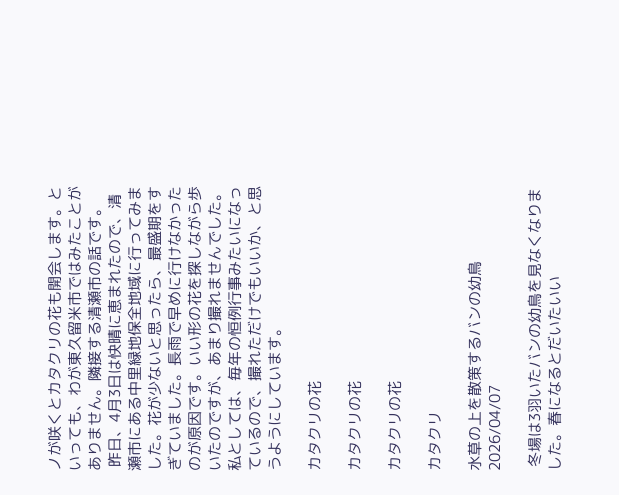ノが咲くとカタクリの花も開会します。といっても、わが東久留米市ではみたことがありません。隣接する清瀬市の話です。
 昨日、4月3日は快晴に恵まれたので、清瀬市にある中里緑地保全地域に行ってみました。花が少ないと思ったら、最盛期をすぎていました。長雨で早めに行けなかったのが原因です。いい形の花を探しながら歩いたのですが、あまり撮れませんでした。私としては、毎年の恒例行事みたいになっているので、撮れただけでもいいか、と思うようにしています。

カタクリの花

カタクリの花

カタクリの花

カタクリ

水草の上を散策するバンの幼鳥2026/04/07

 冬場は3羽いたバンの幼鳥を見なくなりました。春になるとだいたいい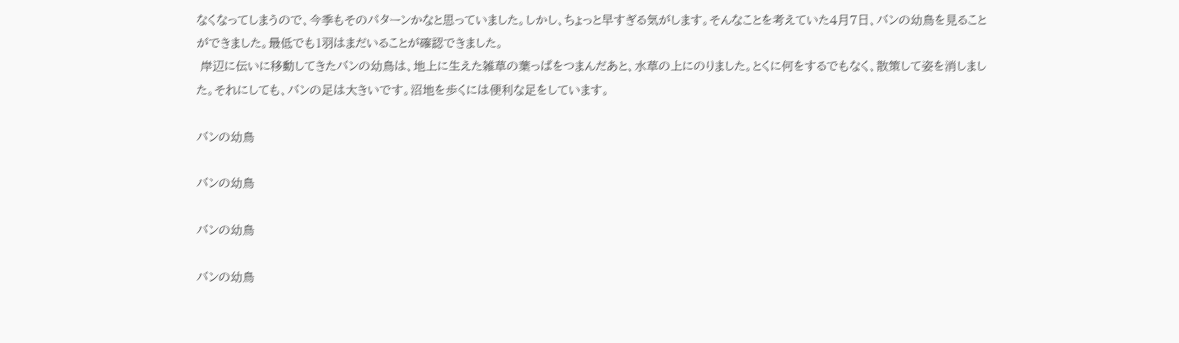なくなってしまうので、今季もそのパターンかなと思っていました。しかし、ちょっと早すぎる気がします。そんなことを考えていた4月7日、バンの幼鳥を見ることができました。最低でも1羽はまだいることが確認できました。
 岸辺に伝いに移動してきたバンの幼鳥は、地上に生えた雑草の葉っぱをつまんだあと、水草の上にのりました。とくに何をするでもなく、散策して姿を消しました。それにしても、バンの足は大きいです。沼地を歩くには便利な足をしています。

バンの幼鳥

バンの幼鳥

バンの幼鳥

バンの幼鳥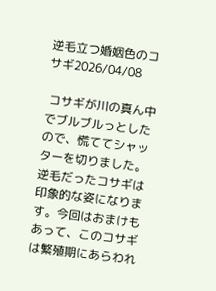逆毛立つ婚姻色のコサギ2026/04/08

 コサギが川の真ん中でブルブルっとしたので、慌ててシャッターを切りました。逆毛だったコサギは印象的な姿になります。今回はおまけもあって、このコサギは繁殖期にあらわれ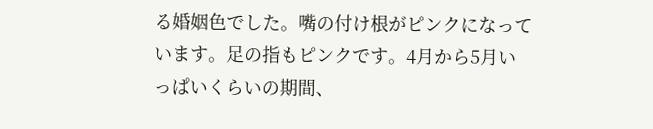る婚姻色でした。嘴の付け根がピンクになっています。足の指もピンクです。4月から5月いっぱいくらいの期間、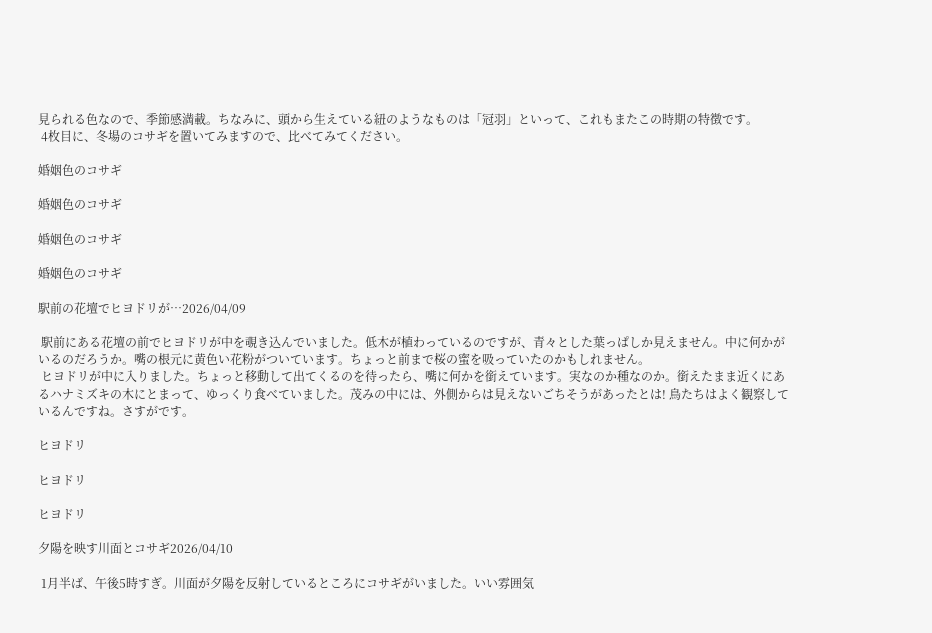見られる色なので、季節感満載。ちなみに、頭から生えている紐のようなものは「冠羽」といって、これもまたこの時期の特徴です。
 4枚目に、冬場のコサギを置いてみますので、比べてみてください。

婚姻色のコサギ

婚姻色のコサギ

婚姻色のコサギ

婚姻色のコサギ

駅前の花壇でヒヨドリが…2026/04/09

 駅前にある花壇の前でヒヨドリが中を覗き込んでいました。低木が植わっているのですが、青々とした葉っぱしか見えません。中に何かがいるのだろうか。嘴の根元に黄色い花粉がついています。ちょっと前まで桜の蜜を吸っていたのかもしれません。
 ヒヨドリが中に入りました。ちょっと移動して出てくるのを待ったら、嘴に何かを銜えています。実なのか種なのか。銜えたまま近くにあるハナミズキの木にとまって、ゆっくり食べていました。茂みの中には、外側からは見えないごちそうがあったとは! 鳥たちはよく観察しているんですね。さすがです。

ヒヨドリ

ヒヨドリ

ヒヨドリ

夕陽を映す川面とコサギ2026/04/10

 1月半ば、午後5時すぎ。川面が夕陽を反射しているところにコサギがいました。いい雰囲気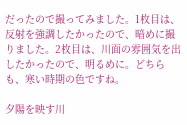だったので撮ってみました。1枚目は、反射を強調したかったので、暗めに撮りました。2枚目は、川面の雰囲気を出したかったので、明るめに。どちらも、寒い時期の色ですね。

夕陽を映す川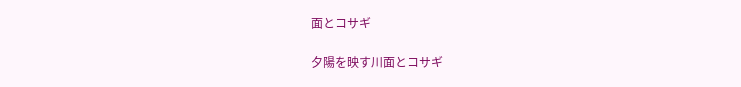面とコサギ

夕陽を映す川面とコサギ